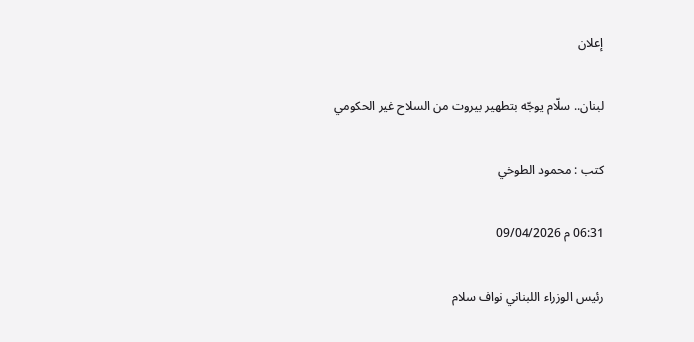إعلان

لبنان.. سلّام يوجّه بتطهير بيروت من السلاح غير الحكومي

كتب : محمود الطوخي

06:31 م 09/04/2026

رئيس الوزراء اللبناني نواف سلام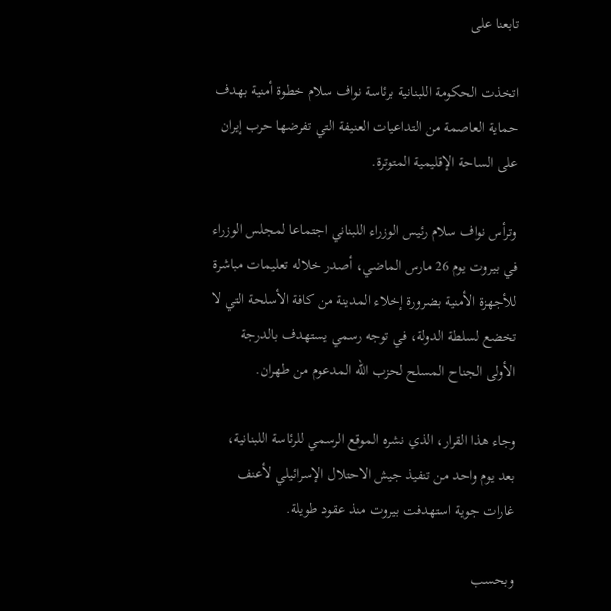تابعنا على

اتخذت الحكومة اللبنانية برئاسة نواف سلام خطوة أمنية بهدف حماية العاصمة من التداعيات العنيفة التي تفرضها حرب إيران على الساحة الإقليمية المتوترة.

وترأس نواف سلام رئيس الوزراء اللبناني اجتماعا لمجلس الوزراء في بيروت يوم 26 مارس الماضي، أصدر خلاله تعليمات مباشرة للأجهزة الأمنية بضرورة إخلاء المدينة من كافة الأسلحة التي لا تخضع لسلطة الدولة، في توجه رسمي يستهدف بالدرجة الأولى الجناح المسلح لحزب الله المدعوم من طهران.

وجاء هذا القرار، الذي نشره الموقع الرسمي للرئاسة اللبنانية، بعد يوم واحد من تنفيذ جيش الاحتلال الإسرائيلي لأعنف غارات جوية استهدفت بيروت منذ عقود طويلة.

وبحسب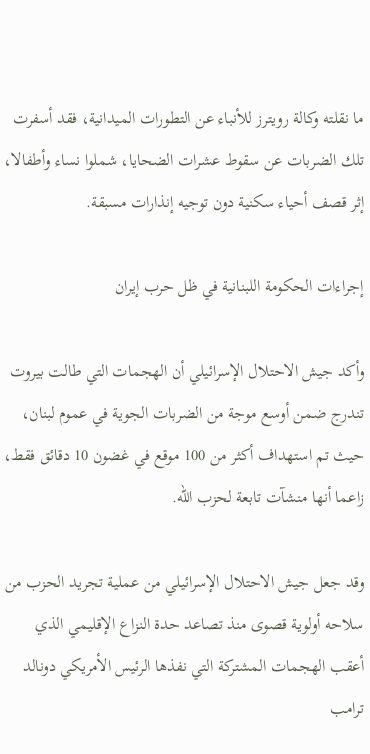ما نقلته وكالة رويترز للأنباء عن التطورات الميدانية، فقد أسفرت تلك الضربات عن سقوط عشرات الضحايا، شملوا نساء وأطفالا، إثر قصف أحياء سكنية دون توجيه إنذارات مسبقة.

إجراءات الحكومة اللبنانية في ظل حرب إيران

وأكد جيش الاحتلال الإسرائيلي أن الهجمات التي طالت بيروت تندرج ضمن أوسع موجة من الضربات الجوية في عموم لبنان، حيث تم استهداف أكثر من 100 موقع في غضون 10 دقائق فقط، زاعما أنها منشآت تابعة لحزب الله.

وقد جعل جيش الاحتلال الإسرائيلي من عملية تجريد الحزب من سلاحه أولوية قصوى منذ تصاعد حدة النزاع الإقليمي الذي أعقب الهجمات المشتركة التي نفذها الرئيس الأمريكي دونالد ترامب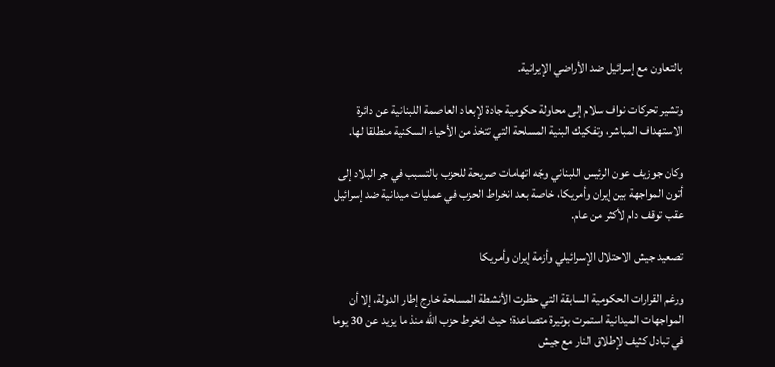بالتعاون مع إسرائيل ضد الأراضي الإيرانية.

وتشير تحركات نواف سلام إلى محاولة حكومية جادة لإبعاد العاصمة اللبنانية عن دائرة الاستهداف المباشر، وتفكيك البنية المسلحة التي تتخذ من الأحياء السكنية منطلقا لها.

وكان جوزيف عون الرئيس اللبناني وجّه اتهامات صريحة للحزب بالتسبب في جر البلاد إلى أتون المواجهة بين إيران وأمريكا، خاصة بعد انخراط الحزب في عمليات ميدانية ضد إسرائيل عقب توقف دام لأكثر من عام.

تصعيد جيش الاحتلال الإسرائيلي وأزمة إيران وأمريكا

ورغم القرارات الحكومية السابقة التي حظرت الأنشطة المسلحة خارج إطار الدولة، إلا أن المواجهات الميدانية استمرت بوتيرة متصاعدة؛ حيث انخرط حزب الله منذ ما يزيد عن 30 يوما في تبادل كثيف لإطلاق النار مع جيش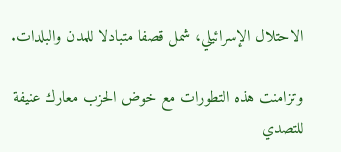الاحتلال الإسرائيلي، شمل قصفا متبادلا للمدن والبلدات.

وتزامنت هذه التطورات مع خوض الحزب معارك عنيفة للتصدي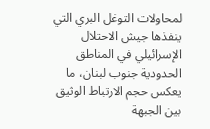لمحاولات التوغل البري التي ينفذها جيش الاحتلال الإسرائيلي في المناطق الحدودية جنوب لبنان، ما يعكس حجم الارتباط الوثيق بين الجبهة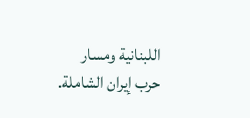اللبنانية ومسار حرب إيران الشاملة.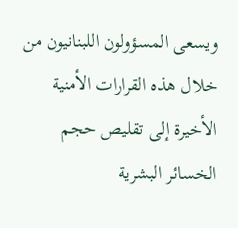ويسعى المسؤولون اللبنانيون من خلال هذه القرارات الأمنية الأخيرة إلى تقليص حجم الخسائر البشرية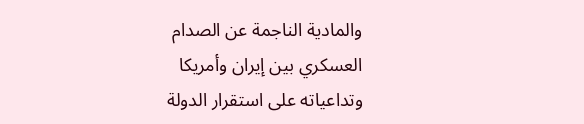والمادية الناجمة عن الصدام العسكري بين إيران وأمريكا وتداعياته على استقرار الدولة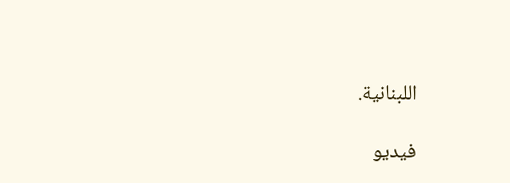اللبنانية.

فيديو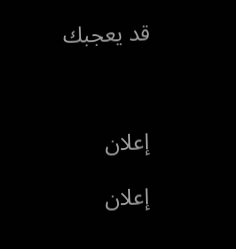قد يعجبك



إعلان

إعلان